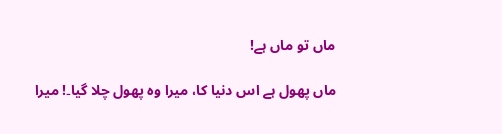ماں تو ماں ہے!

ماں پھول ہے اس دنیا کا، میرا وہ پھول چلا گیا۔! میرا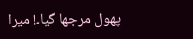پھول مرجھا گیا۔! میرا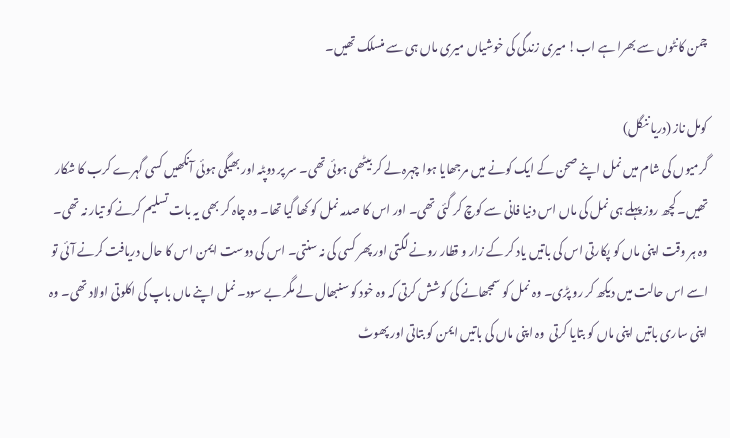چمن کانٹوں سے بھرا ہے اب! میری زندگی کی خوشیاں میری ماں ہی سے منسلک تھیں۔

کومل ناز (دریا ننگل)
گرمیوں کی شام میں نمل اپنے صحن کے ایک کونے میں مرجھایا ہوا چہرہ لے کر بیٹھی ہوئی تھی۔ سر پر دوپٹہ اور بھیگی ہوئی آنکھیں کسی گہرے کرب کا شکار تھیں۔ کچھ روز پہلے ہی نمل کی ماں اس دنیا فانی سے کوچ کر گئی تھی۔ اور اس کا صدمہ نمل کو کھا گیا تھا۔ وہ چاہ کر بھی یہ بات تسلیم کرنے کو تیار نہ تھی۔
وہ ہر وقت اپنی ماں کو پکارتی اس کی باتیں یاد کر کے زار و قطار رونے لگتی اور پھر کسی کی نہ سنتی۔ اس کی دوست ایمن اس کا حال دریافت کرنے آئی تو اسے اس حالت میں دیکھ کر رو پڑی۔ وہ نمل کو سمجھانے کی کوشش کرتی کہ وہ خود کو سنبھال لے مگر بے سود۔ نمل اپنے ماں باپ کی اکلوتی اولاد تھی۔ وہ اپنی ساری باتیں اپنی ماں کو بتایا کرتی  وہ اپنی ماں کی باتیں ایمن کو بتاتی اور پھوٹ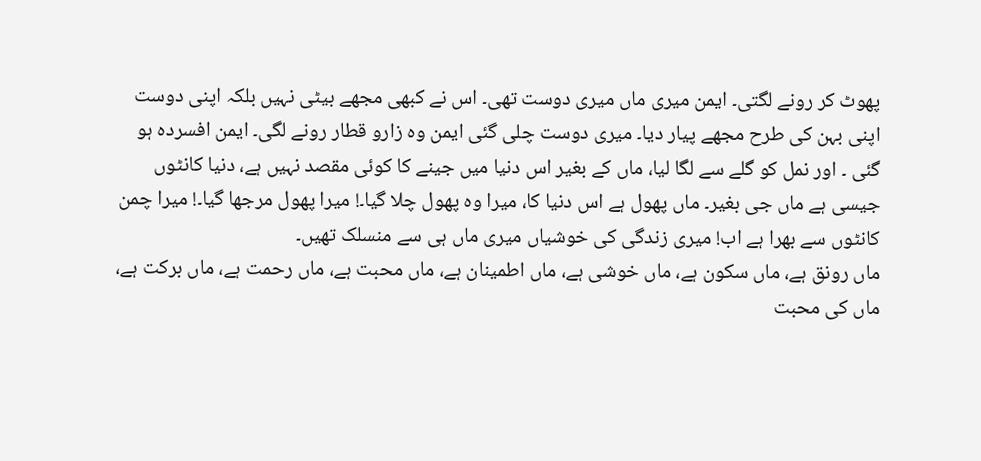پھوٹ کر رونے لگتی۔ ایمن میری ماں میری دوست تھی۔ اس نے کبھی مجھے بیٹی نہیں بلکہ اپنی دوست اپنی بہن کی طرح مجھے پیار دیا۔ میری دوست چلی گئی ایمن وہ زارو قطار رونے لگی۔ ایمن افسردہ ہو گئی ۔ اور نمل کو گلے سے لگا لیا، ماں کے بغیر اس دنیا میں جینے کا کوئی مقصد نہیں ہے، دنیا کانٹوں جیسی ہے ماں جی بغیر۔ ماں پھول ہے اس دنیا کا، میرا وہ پھول چلا گیا۔! میرا پھول مرجھا گیا۔! میرا چمن کانٹوں سے بھرا ہے اب! میری زندگی کی خوشیاں میری ماں ہی سے منسلک تھیں۔
ماں رونق ہے، ماں سکون ہے، ماں خوشی ہے، ماں اطمینان ہے، ماں محبت ہے، ماں رحمت ہے، ماں برکت ہے، ماں کی محبت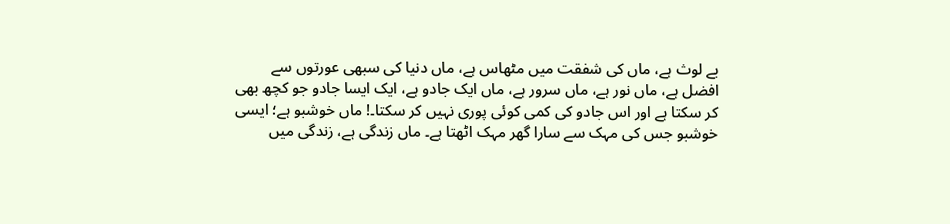بے لوث ہے، ماں کی شفقت میں مٹھاس ہے، ماں دنیا کی سبھی عورتوں سے افضل ہے، ماں نور ہے، ماں سرور ہے، ماں ایک جادو ہے، ایک ایسا جادو جو کچھ بھی کر سکتا ہے اور اس جادو کی کمی کوئی پوری نہیں کر سکتا۔! ماں خوشبو ہے؛ ایسی خوشبو جس کی مہک سے سارا گھر مہک اٹھتا ہے۔ ماں زندگی ہے، زندگی میں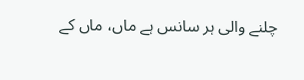چلنے والی ہر سانس ہے ماں، ماں کے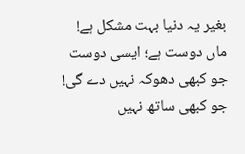بغیر یہ دنیا بہت مشکل ہے! ماں دوست ہے؛ ایسی دوست جو کبھی دھوکہ نہیں دے گی! جو کبھی ساتھ نہیں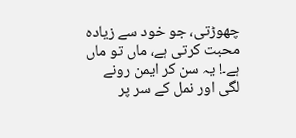چھوڑتی، جو خود سے زیادہ محبت کرتی ہے، ماں تو ماں ہے۔! یہ سن کر ایمن رونے لگی اور نمل کے سر پر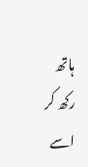ہاتھ رکھ کر اسے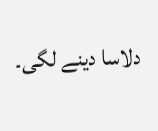دلاسا دینے لگی۔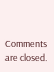Comments are closed.